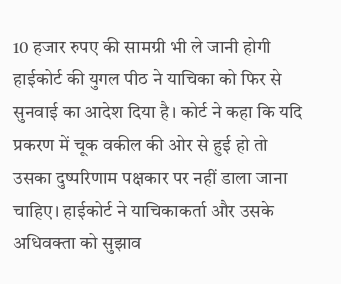10 हजार रुपए की सामग्री भी ले जानी होगी
हाईकोर्ट की युगल पीठ ने याचिका को फिर से सुनवाई का आदेश दिया है। कोर्ट ने कहा कि यदि प्रकरण में चूक वकील की ओर से हुई हो तो उसका दुष्परिणाम पक्षकार पर नहीं डाला जाना चाहिए। हाईकोर्ट ने याचिकाकर्ता और उसके अधिवक्ता को सुझाव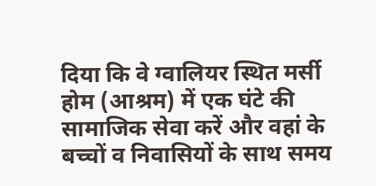दिया कि वे ग्वालियर स्थित मर्सी होम (आश्रम) में एक घंटे की सामाजिक सेवा करें और वहां के बच्चों व निवासियों के साथ समय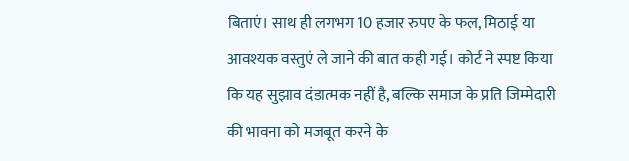बिताएं। साथ ही लगभग 10 हजार रुपए के फल, मिठाई या आवश्यक वस्तुएं ले जाने की बात कही गई। कोर्ट ने स्पष्ट किया कि यह सुझाव दंडात्मक नहीं है, बल्कि समाज के प्रति जिम्मेदारी की भावना को मजबूत करने के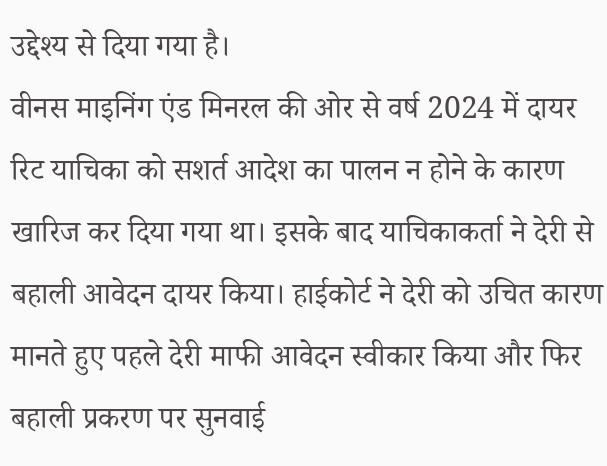उद्देश्य से दिया गया है।
वीनस माइनिंग एंड मिनरल की ओर से वर्ष 2024 में दायर रिट याचिका को सशर्त आदेश का पालन न होने के कारण खारिज कर दिया गया था। इसके बाद याचिकाकर्ता ने देरी से बहाली आवेदन दायर किया। हाईकोर्ट ने देरी को उचित कारण मानते हुए पहले देरी माफी आवेदन स्वीकार किया और फिर बहाली प्रकरण पर सुनवाई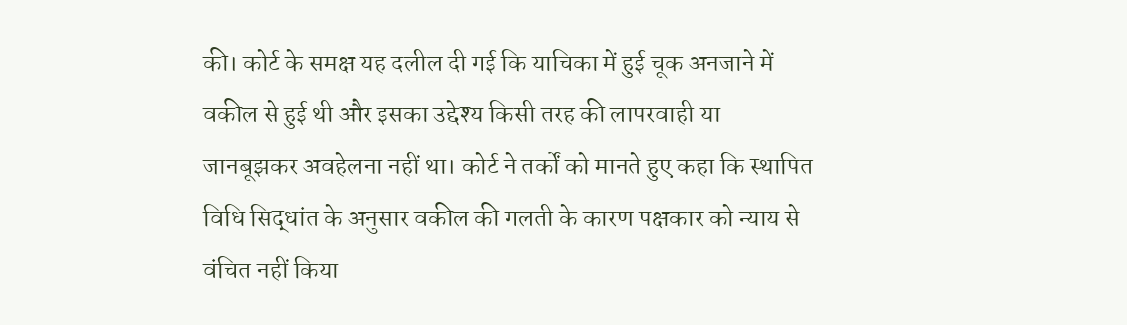की। कोर्ट के समक्ष यह दलील दी गई कि याचिका में हुई चूक अनजाने में वकील से हुई थी और इसका उद्देश्य किसी तरह की लापरवाही या जानबूझकर अवहेलना नहीं था। कोर्ट ने तर्कों को मानते हुए कहा कि स्थापित विधि सिद्धांत के अनुसार वकील की गलती के कारण पक्षकार को न्याय से वंचित नहीं किया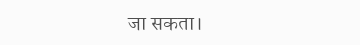जा सकता।